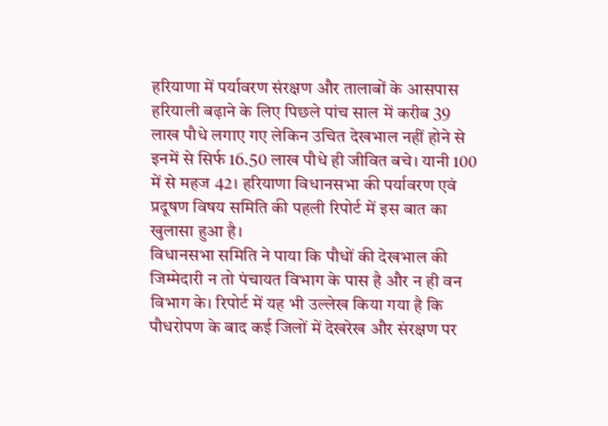हरियाणा में पर्यावरण संरक्षण और तालाबों के आसपास हरियाली बढ़ाने के लिए पिछले पांच साल में करीब 39 लाख पौधे लगाए गए लेकिन उचित देखभाल नहीं होने से इनमें से सिर्फ 16.50 लाख पौधे ही जीवित बचे। यानी 100 में से महज 42। हरियाणा विधानसभा की पर्यावरण एवं प्रदूषण विषय समिति की पहली रिपोर्ट में इस बात का खुलासा हुआ है।
विधानसभा समिति ने पाया कि पौधों की देखभाल की जिम्मेदारी न तो पंचायत विभाग के पास है और न ही वन विभाग के। रिपोर्ट में यह भी उल्लेख किया गया है कि पौधरोपण के बाद कई जिलों में देखरेख और संरक्षण पर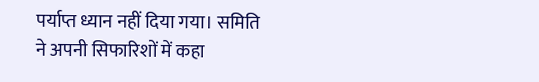पर्याप्त ध्यान नहीं दिया गया। समिति ने अपनी सिफारिशों में कहा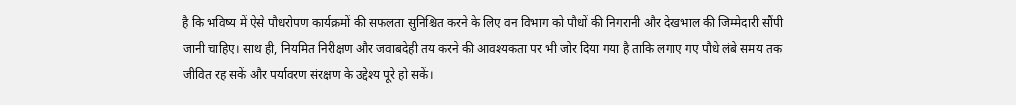है कि भविष्य में ऐसे पौधरोपण कार्यक्रमों की सफलता सुनिश्चित करने के लिए वन विभाग को पौधों की निगरानी और देखभाल की जिम्मेदारी सौंपी जानी चाहिए। साथ ही, नियमित निरीक्षण और जवाबदेही तय करने की आवश्यकता पर भी जोर दिया गया है ताकि लगाए गए पौधे लंबे समय तक जीवित रह सकें और पर्यावरण संरक्षण के उद्देश्य पूरे हो सकें।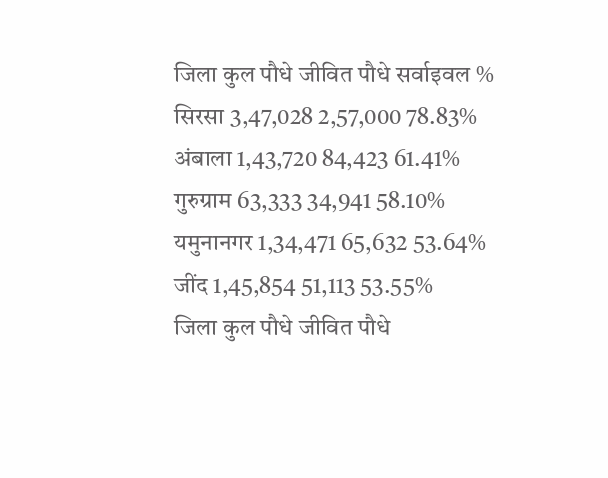जिला कुल पौधे जीवित पौधे सर्वाइवल %
सिरसा 3,47,028 2,57,000 78.83%
अंबाला 1,43,720 84,423 61.41%
गुरुग्राम 63,333 34,941 58.10%
यमुनानगर 1,34,471 65,632 53.64%
जींद 1,45,854 51,113 53.55%
जिला कुल पौधे जीवित पौधे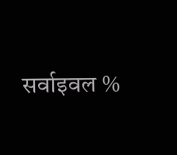सर्वाइवल %